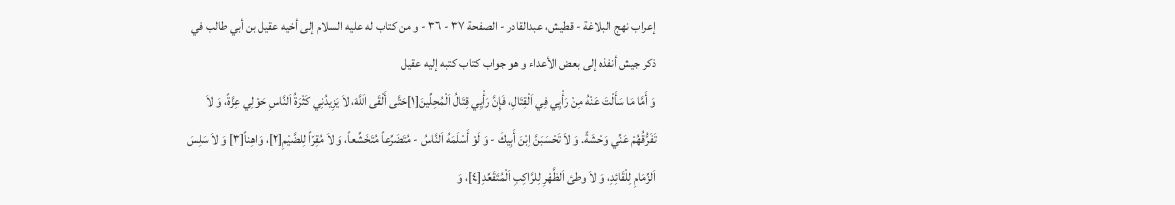إعراب نهج البلاغة - قطیش، عبدالقادر - الصفحة ٣٧ - ٣٦ - و من كتاب له عليه السلام إلى أخيه عقيل بن أبي طالب في ذكر جيش أنفذه إلى بعض الأعداء و هو جواب كتاب كتبه إليه عقيل
وَ أَمَّا مَا سَأَلْتَ عَنْهُ مِنْ رَأْيِي فِي اَلْقِتَالِ، فَإِنَّ رَأْيِي قِتَالُ اَلْمُحِلِّينَ[١]حَتَّى أَلْقَى اَللَّهَ، لاَ يَزِيدُنِي كَثْرَةُ اَلنَّاسِ حَوْلِي عِزَّةً، وَ لاَ تَفَرُّقُهُمْ عَنِّي وَحْشَةً. وَ لاَ تَحْسَبَنَّ اِبْنَ أَبِيكَ - وَ لَوْ أَسْلَمَهُ اَلنَّاسُ - مُتَضَرِّعاً مُتَخَشِّعاً، وَ لاَ مُقِرّاً لِلضَّيْمِ[٢]، وَاهِناً[٣] وَ لاَ سَلِسَ اَلزِّمَامِ لِلْقَائِدِ، وَ لاَ وطئ اَلظَّهْرِ لِلرَّاكِبِ اَلْمُتَقَعِّدِ[٤]، وَ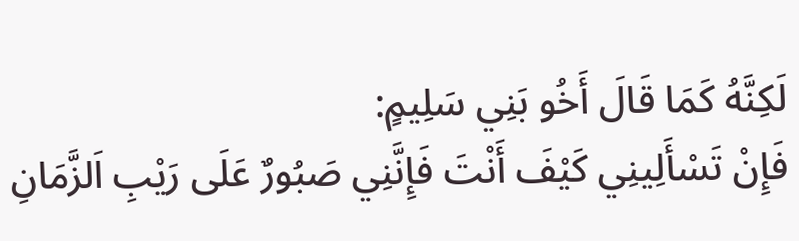لَكِنَّهُ كَمَا قَالَ أَخُو بَنِي سَلِيمٍ:
فَإِنْ تَسْأَلِينِي كَيْفَ أَنْتَ فَإِنَّنِي صَبُورٌ عَلَى رَيْبِ اَلزَّمَانِ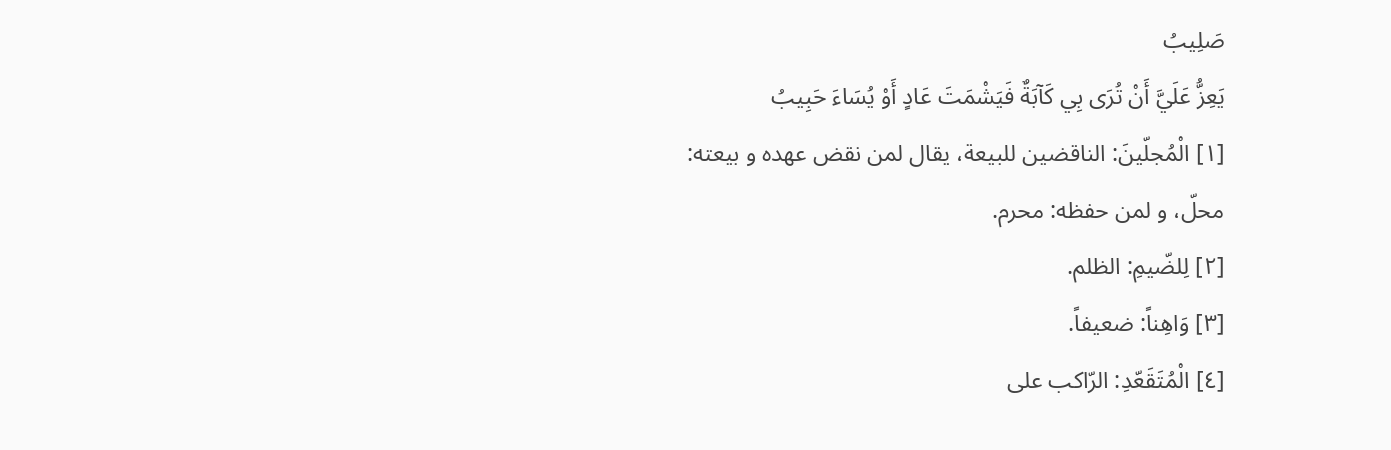صَلِيبُ
يَعِزُّ عَلَيَّ أَنْ تُرَى بِي كَآبَةٌ فَيَشْمَتَ عَادٍ أَوْ يُسَاءَ حَبِيبُ
[١] الْمُجلّينَ: الناقضين للبيعة، يقال لمن نقض عهده و بيعته: محلّ، و لمن حفظه: محرم.
[٢] لِلضّيمِ: الظلم.
[٣] وَاهِناً: ضعيفاً.
[٤] الْمُتَقَعّدِ: الرّاكب على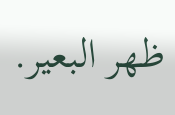ظهر البعير.